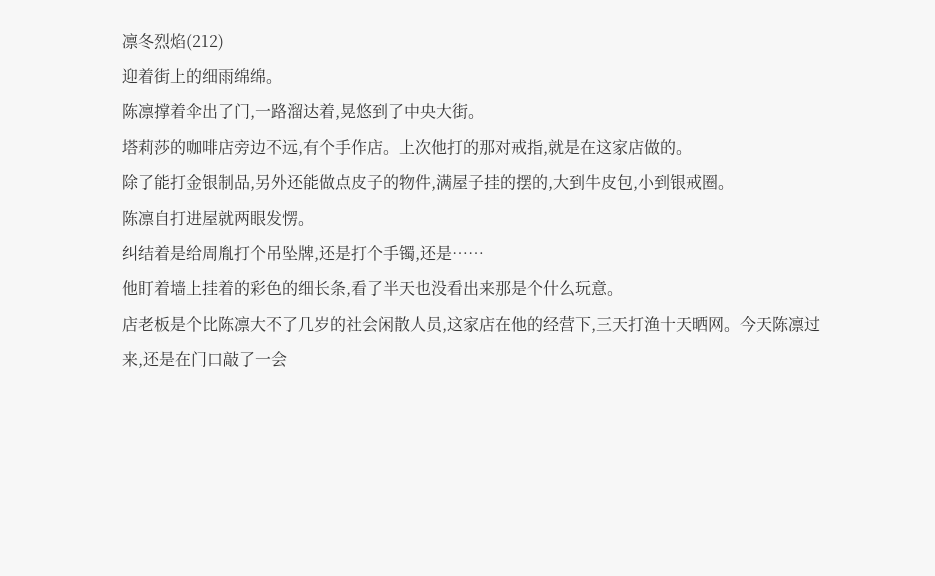凛冬烈焰(212)
迎着街上的细雨绵绵。
陈凛撑着伞出了门,一路溜达着,晃悠到了中央大街。
塔莉莎的咖啡店旁边不远,有个手作店。上次他打的那对戒指,就是在这家店做的。
除了能打金银制品,另外还能做点皮子的物件,满屋子挂的摆的,大到牛皮包,小到银戒圈。
陈凛自打进屋就两眼发愣。
纠结着是给周胤打个吊坠牌,还是打个手镯,还是……
他盯着墙上挂着的彩色的细长条,看了半天也没看出来那是个什么玩意。
店老板是个比陈凛大不了几岁的社会闲散人员,这家店在他的经营下,三天打渔十天晒网。今天陈凛过来,还是在门口敲了一会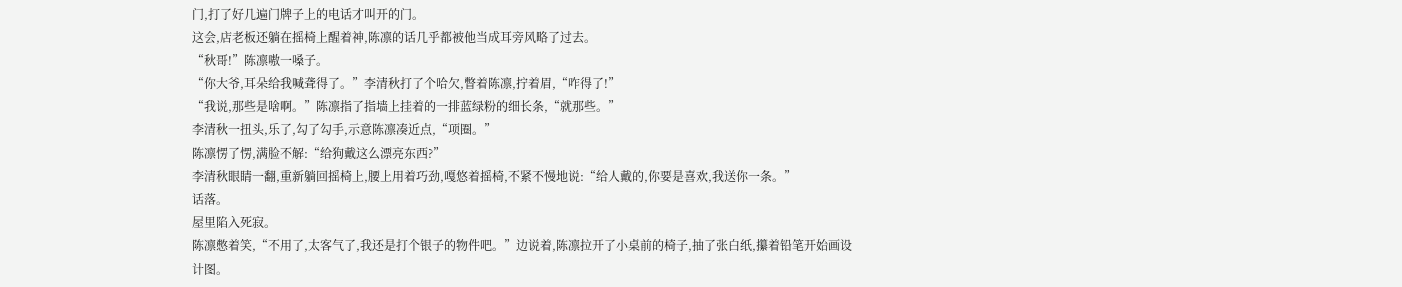门,打了好几遍门牌子上的电话才叫开的门。
这会,店老板还躺在摇椅上醒着神,陈凛的话几乎都被他当成耳旁风略了过去。
“秋哥!”陈凛嗷一嗓子。
“你大爷,耳朵给我喊聋得了。”李清秋打了个哈欠,瞥着陈凛,拧着眉,“咋得了!”
“我说,那些是啥啊。”陈凛指了指墙上挂着的一排蓝绿粉的细长条,“就那些。”
李清秋一扭头,乐了,勾了勾手,示意陈凛凑近点,“项圈。”
陈凛愣了愣,满脸不解:“给狗戴这么漂亮东西?”
李清秋眼睛一翻,重新躺回摇椅上,腰上用着巧劲,嘎悠着摇椅,不紧不慢地说:“给人戴的,你要是喜欢,我送你一条。”
话落。
屋里陷入死寂。
陈凛憋着笑,“不用了,太客气了,我还是打个银子的物件吧。”边说着,陈凛拉开了小桌前的椅子,抽了张白纸,攥着铅笔开始画设计图。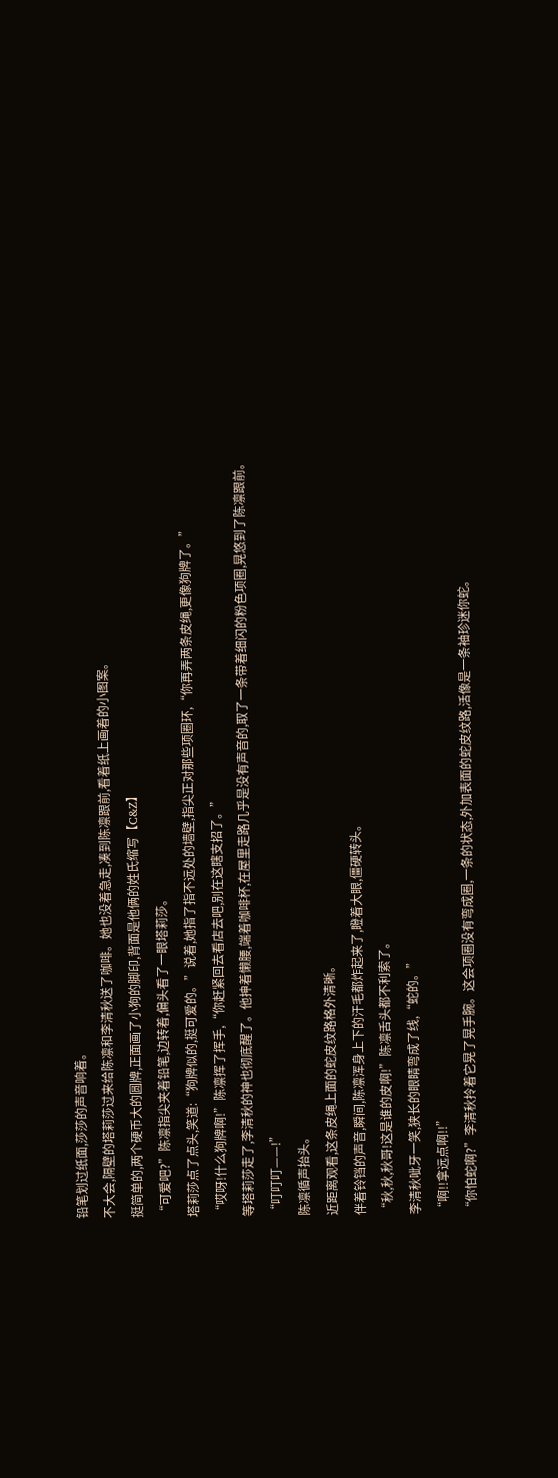铅笔划过纸面,莎莎的声音响着。
不大会,隔壁的塔莉莎过来给陈凛和李清秋送了咖啡。她也没着急走,凑到陈凛跟前,看着纸上画着的小图案。
挺简单的,两个硬币大的圆牌,正面画了小狗的脚印,背面是他俩的姓氏缩写【C&Z】
“可爱吧?”陈凛指尖夹着铅笔,边转着,偏头看了一眼塔莉莎。
塔莉莎点了点头,笑道:“狗牌似的,挺可爱的。”说着,她指了指不远处的墙壁,指尖正对那些项圈环,“你再弄两条皮绳,更像狗牌了。”
“哎呀!什么狗牌啊!”陈凛挥了挥手,“你赶紧回去看店去吧,别在这瞎支招了。”
等塔莉莎走了,李清秋的神也彻底醒了。他抻着懒腰,端着咖啡杯,在屋里走路几乎是没有声音的,取了一条带着细闪的粉色项圈,晃悠到了陈凛跟前。
“叮叮叮——!”
陈凛循声抬头。
近距离观看,这条皮绳上面的蛇皮纹路格外清晰。
伴着铃铛的声音,瞬间,陈凛浑身上下的汗毛都炸起来了,瞪着大眼,僵硬转头。
“秋,秋,秋哥!这是谁的皮啊!”陈凛舌头都不利索了。
李清秋呲牙一笑,狭长的眼睛弯成了线,“蛇的。”
“啊!!拿远点啊!!”
“你怕蛇啊?”李清秋拎着它晃了晃手腕。这会项圈没有弯成圈,一条的状态,外加表面的蛇皮纹路,活像是一条袖珍迷你蛇。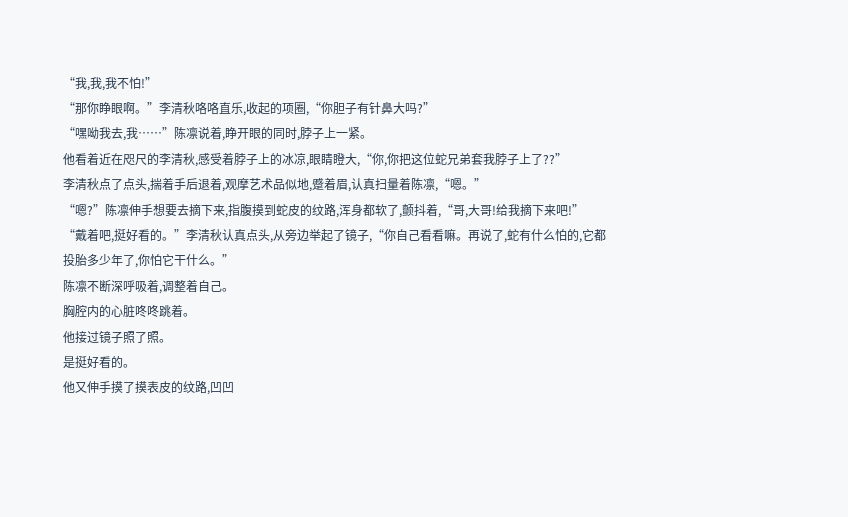“我,我,我不怕!”
“那你睁眼啊。”李清秋咯咯直乐,收起的项圈,“你胆子有针鼻大吗?”
“嘿呦我去,我……”陈凛说着,睁开眼的同时,脖子上一紧。
他看着近在咫尺的李清秋,感受着脖子上的冰凉,眼睛瞪大,“你,你把这位蛇兄弟套我脖子上了??”
李清秋点了点头,揣着手后退着,观摩艺术品似地,蹙着眉,认真扫量着陈凛,“嗯。”
“嗯?”陈凛伸手想要去摘下来,指腹摸到蛇皮的纹路,浑身都软了,颤抖着,“哥,大哥!给我摘下来吧!”
“戴着吧,挺好看的。”李清秋认真点头,从旁边举起了镜子,“你自己看看嘛。再说了,蛇有什么怕的,它都投胎多少年了,你怕它干什么。”
陈凛不断深呼吸着,调整着自己。
胸腔内的心脏咚咚跳着。
他接过镜子照了照。
是挺好看的。
他又伸手摸了摸表皮的纹路,凹凹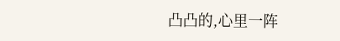凸凸的,心里一阵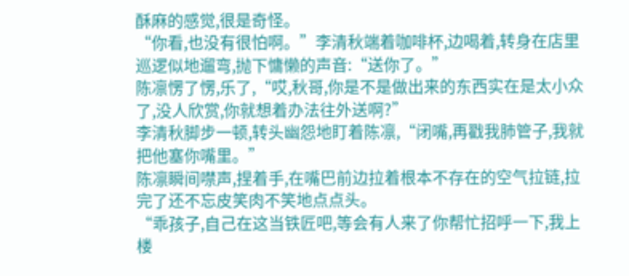酥麻的感觉,很是奇怪。
“你看,也没有很怕啊。”李清秋端着咖啡杯,边喝着,转身在店里巡逻似地遛弯,抛下慵懒的声音:“送你了。”
陈凛愣了愣,乐了,“哎,秋哥,你是不是做出来的东西实在是太小众了,没人欣赏,你就想着办法往外送啊?”
李清秋脚步一顿,转头幽怨地盯着陈凛,“闭嘴,再戳我肺管子,我就把他塞你嘴里。”
陈凛瞬间噤声,捏着手,在嘴巴前边拉着根本不存在的空气拉链,拉完了还不忘皮笑肉不笑地点点头。
“乖孩子,自己在这当铁匠吧,等会有人来了你帮忙招呼一下,我上楼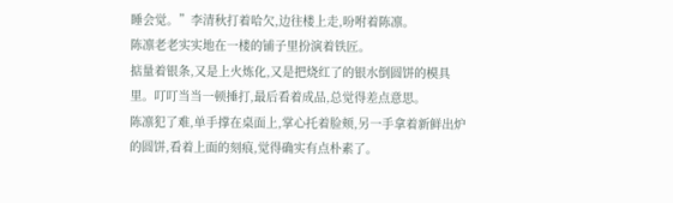睡会觉。”李清秋打着哈欠,边往楼上走,吩咐着陈凛。
陈凛老老实实地在一楼的铺子里扮演着铁匠。
掂量着银条,又是上火炼化,又是把烧红了的银水倒圆饼的模具里。叮叮当当一顿捶打,最后看着成品,总觉得差点意思。
陈凛犯了难,单手撑在桌面上,掌心托着脸颊,另一手拿着新鲜出炉的圆饼,看着上面的刻痕,觉得确实有点朴素了。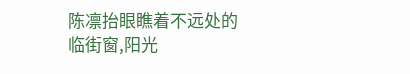陈凛抬眼瞧着不远处的临街窗,阳光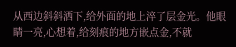从西边斜斜洒下,给外面的地上淬了层金光。他眼睛一亮,心想着,给刻痕的地方嵌点金,不就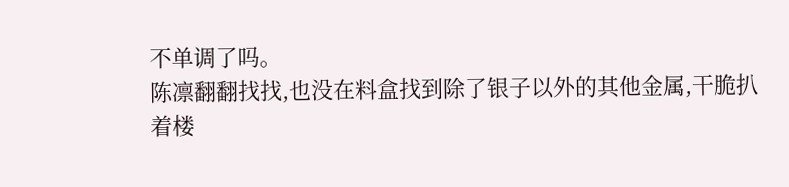不单调了吗。
陈凛翻翻找找,也没在料盒找到除了银子以外的其他金属,干脆扒着楼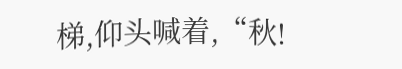梯,仰头喊着,“秋!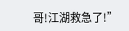哥!江湖救急了!”